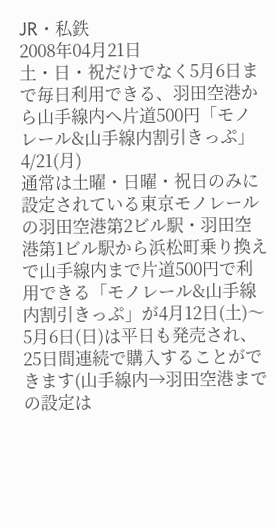JR・私鉄
2008年04月21日
土・日・祝だけでなく5月6日まで毎日利用できる、羽田空港から山手線内へ片道500円「モノレール&山手線内割引きっぷ」 4/21(月)
通常は土曜・日曜・祝日のみに設定されている東京モノレールの羽田空港第2ビル駅・羽田空港第1ビル駅から浜松町乗り換えで山手線内まで片道500円で利用できる「モノレール&山手線内割引きっぷ」が4月12日(土)〜5月6日(日)は平日も発売され、25日間連続で購入することができます(山手線内→羽田空港までの設定は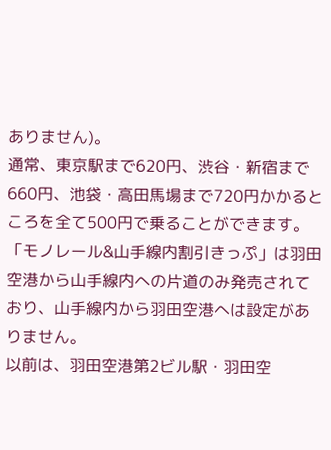ありません)。
通常、東京駅まで620円、渋谷・新宿まで660円、池袋・高田馬場まで720円かかるところを全て500円で乗ることができます。「モノレール&山手線内割引きっぷ」は羽田空港から山手線内への片道のみ発売されており、山手線内から羽田空港へは設定がありません。
以前は、羽田空港第2ビル駅・羽田空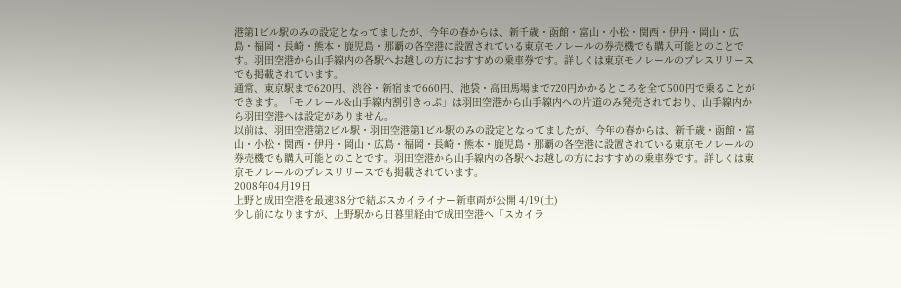港第1ビル駅のみの設定となってましたが、今年の春からは、新千歳・函館・富山・小松・関西・伊丹・岡山・広島・福岡・長崎・熊本・鹿児島・那覇の各空港に設置されている東京モノレールの券売機でも購入可能とのことです。羽田空港から山手線内の各駅へお越しの方におすすめの乗車券です。詳しくは東京モノレールのプレスリリースでも掲載されています。
通常、東京駅まで620円、渋谷・新宿まで660円、池袋・高田馬場まで720円かかるところを全て500円で乗ることができます。「モノレール&山手線内割引きっぷ」は羽田空港から山手線内への片道のみ発売されており、山手線内から羽田空港へは設定がありません。
以前は、羽田空港第2ビル駅・羽田空港第1ビル駅のみの設定となってましたが、今年の春からは、新千歳・函館・富山・小松・関西・伊丹・岡山・広島・福岡・長崎・熊本・鹿児島・那覇の各空港に設置されている東京モノレールの券売機でも購入可能とのことです。羽田空港から山手線内の各駅へお越しの方におすすめの乗車券です。詳しくは東京モノレールのプレスリリースでも掲載されています。
2008年04月19日
上野と成田空港を最速38分で結ぶスカイライナー新車両が公開 4/19(土)
少し前になりますが、上野駅から日暮里経由で成田空港へ「スカイラ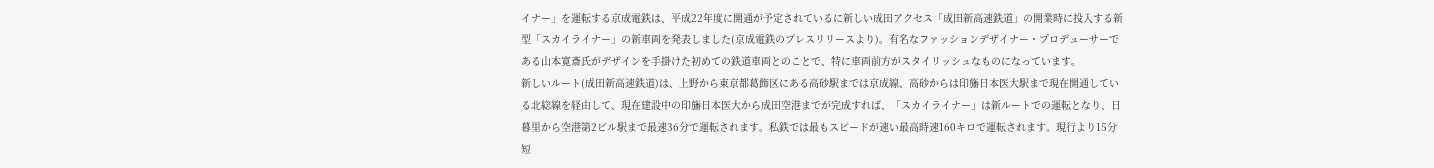イナー」を運転する京成電鉄は、平成22年度に開通が予定されているに新しい成田アクセス「成田新高速鉄道」の開業時に投入する新型「スカイライナー」の新車両を発表しました(京成電鉄のプレスリリースより)。有名なファッションデザイナー・プロデューサーである山本寛斎氏がデザインを手掛けた初めての鉄道車両とのことで、特に車両前方がスタイリッシュなものになっています。
新しいルート(成田新高速鉄道)は、上野から東京都葛飾区にある高砂駅までは京成線、高砂からは印旛日本医大駅まで現在開通している北総線を経由して、現在建設中の印旛日本医大から成田空港までが完成すれば、「スカイライナー」は新ルートでの運転となり、日暮里から空港第2ビル駅まで最速36分で運転されます。私鉄では最もスピードが速い最高時速160キロで運転されます。現行より15分短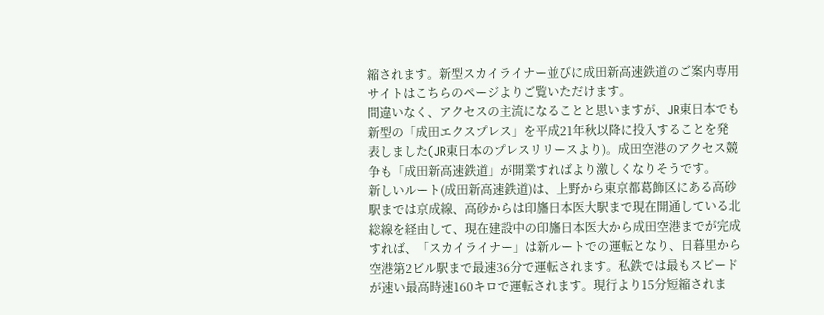縮されます。新型スカイライナー並びに成田新高速鉄道のご案内専用サイトはこちらのページよりご覧いただけます。
間違いなく、アクセスの主流になることと思いますが、JR東日本でも新型の「成田エクスプレス」を平成21年秋以降に投入することを発表しました(JR東日本のプレスリリースより)。成田空港のアクセス競争も「成田新高速鉄道」が開業すればより激しくなりそうです。
新しいルート(成田新高速鉄道)は、上野から東京都葛飾区にある高砂駅までは京成線、高砂からは印旛日本医大駅まで現在開通している北総線を経由して、現在建設中の印旛日本医大から成田空港までが完成すれば、「スカイライナー」は新ルートでの運転となり、日暮里から空港第2ビル駅まで最速36分で運転されます。私鉄では最もスピードが速い最高時速160キロで運転されます。現行より15分短縮されま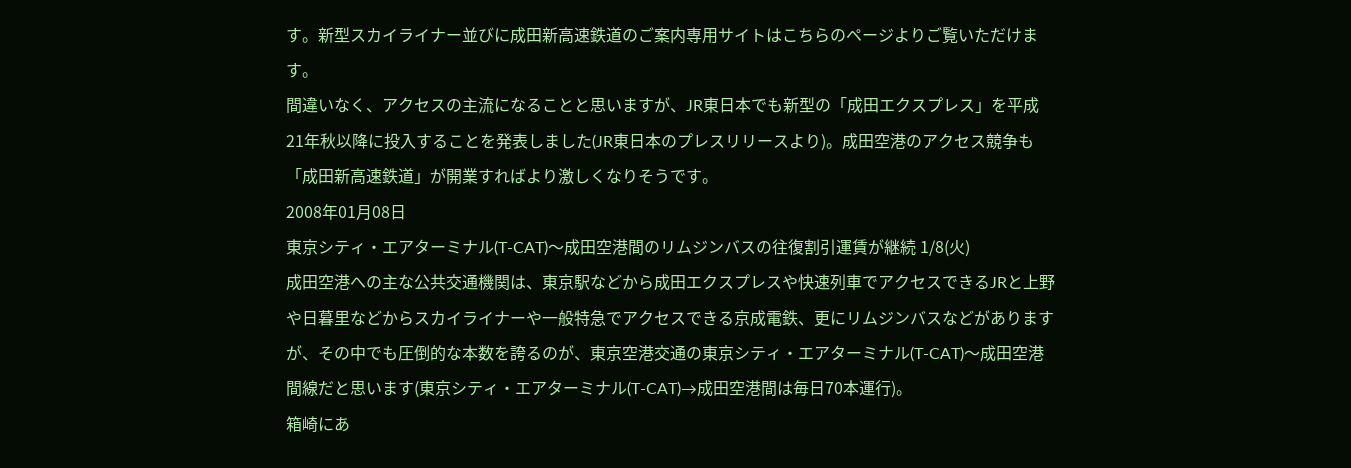す。新型スカイライナー並びに成田新高速鉄道のご案内専用サイトはこちらのページよりご覧いただけます。
間違いなく、アクセスの主流になることと思いますが、JR東日本でも新型の「成田エクスプレス」を平成21年秋以降に投入することを発表しました(JR東日本のプレスリリースより)。成田空港のアクセス競争も「成田新高速鉄道」が開業すればより激しくなりそうです。
2008年01月08日
東京シティ・エアターミナル(T-CAT)〜成田空港間のリムジンバスの往復割引運賃が継続 1/8(火)
成田空港への主な公共交通機関は、東京駅などから成田エクスプレスや快速列車でアクセスできるJRと上野や日暮里などからスカイライナーや一般特急でアクセスできる京成電鉄、更にリムジンバスなどがありますが、その中でも圧倒的な本数を誇るのが、東京空港交通の東京シティ・エアターミナル(T-CAT)〜成田空港間線だと思います(東京シティ・エアターミナル(T-CAT)→成田空港間は毎日70本運行)。
箱崎にあ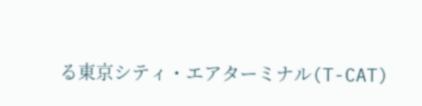る東京シティ・エアターミナル(T-CAT)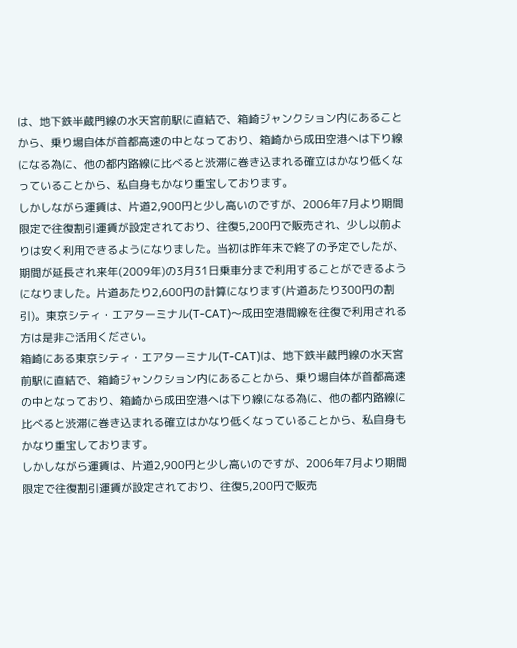は、地下鉄半蔵門線の水天宮前駅に直結で、箱崎ジャンクション内にあることから、乗り場自体が首都高速の中となっており、箱崎から成田空港へは下り線になる為に、他の都内路線に比べると渋滞に巻き込まれる確立はかなり低くなっていることから、私自身もかなり重宝しております。
しかしながら運賃は、片道2,900円と少し高いのですが、2006年7月より期間限定で往復割引運賃が設定されており、往復5,200円で販売され、少し以前よりは安く利用できるようになりました。当初は昨年末で終了の予定でしたが、期間が延長され来年(2009年)の3月31日乗車分まで利用することができるようになりました。片道あたり2,600円の計算になります(片道あたり300円の割引)。東京シティ・エアターミナル(T-CAT)〜成田空港間線を往復で利用される方は是非ご活用ください。
箱崎にある東京シティ・エアターミナル(T-CAT)は、地下鉄半蔵門線の水天宮前駅に直結で、箱崎ジャンクション内にあることから、乗り場自体が首都高速の中となっており、箱崎から成田空港へは下り線になる為に、他の都内路線に比べると渋滞に巻き込まれる確立はかなり低くなっていることから、私自身もかなり重宝しております。
しかしながら運賃は、片道2,900円と少し高いのですが、2006年7月より期間限定で往復割引運賃が設定されており、往復5,200円で販売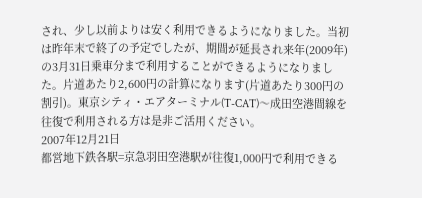され、少し以前よりは安く利用できるようになりました。当初は昨年末で終了の予定でしたが、期間が延長され来年(2009年)の3月31日乗車分まで利用することができるようになりました。片道あたり2,600円の計算になります(片道あたり300円の割引)。東京シティ・エアターミナル(T-CAT)〜成田空港間線を往復で利用される方は是非ご活用ください。
2007年12月21日
都営地下鉄各駅=京急羽田空港駅が往復1,000円で利用できる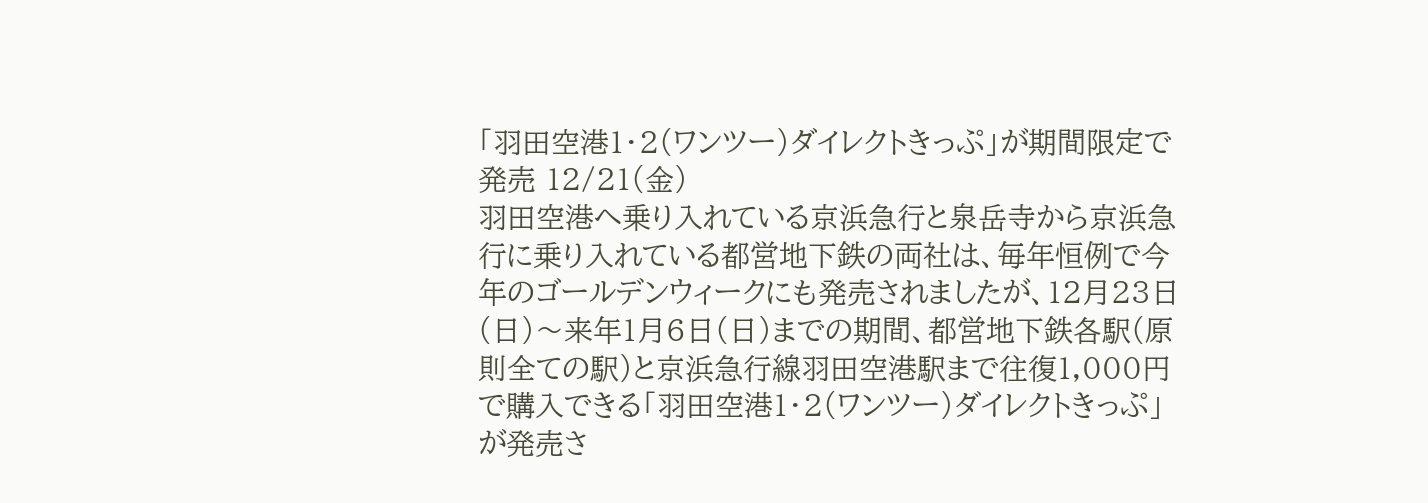「羽田空港1・2(ワンツー)ダイレクトきっぷ」が期間限定で発売 12/21(金)
羽田空港へ乗り入れている京浜急行と泉岳寺から京浜急行に乗り入れている都営地下鉄の両社は、毎年恒例で今年のゴールデンウィークにも発売されましたが、12月23日(日)〜来年1月6日(日)までの期間、都営地下鉄各駅(原則全ての駅)と京浜急行線羽田空港駅まで往復1,000円で購入できる「羽田空港1・2(ワンツー)ダイレクトきっぷ」が発売さ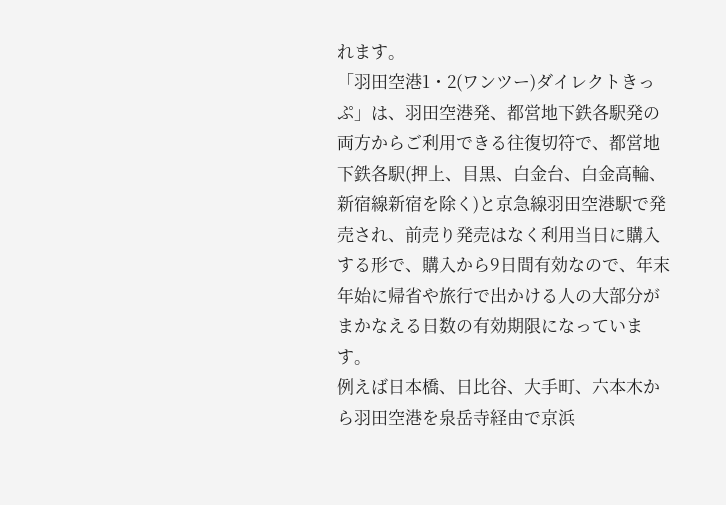れます。
「羽田空港1・2(ワンツー)ダイレクトきっぷ」は、羽田空港発、都営地下鉄各駅発の両方からご利用できる往復切符で、都営地下鉄各駅(押上、目黒、白金台、白金高輪、新宿線新宿を除く)と京急線羽田空港駅で発売され、前売り発売はなく利用当日に購入する形で、購入から9日間有効なので、年末年始に帰省や旅行で出かける人の大部分がまかなえる日数の有効期限になっています。
例えば日本橋、日比谷、大手町、六本木から羽田空港を泉岳寺経由で京浜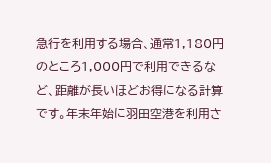急行を利用する場合、通常1,180円 のところ1,000円で利用できるなど、距離が長いほどお得になる計算です。年末年始に羽田空港を利用さ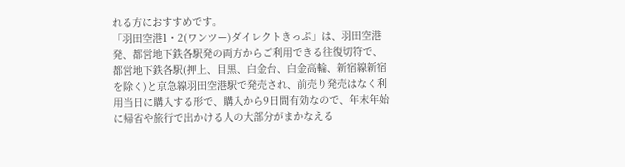れる方におすすめです。
「羽田空港1・2(ワンツー)ダイレクトきっぷ」は、羽田空港発、都営地下鉄各駅発の両方からご利用できる往復切符で、都営地下鉄各駅(押上、目黒、白金台、白金高輪、新宿線新宿を除く)と京急線羽田空港駅で発売され、前売り発売はなく利用当日に購入する形で、購入から9日間有効なので、年末年始に帰省や旅行で出かける人の大部分がまかなえる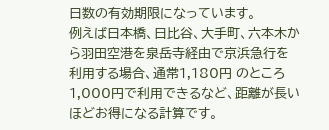日数の有効期限になっています。
例えば日本橋、日比谷、大手町、六本木から羽田空港を泉岳寺経由で京浜急行を利用する場合、通常1,180円 のところ1,000円で利用できるなど、距離が長いほどお得になる計算です。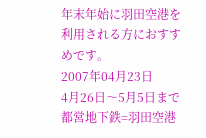年末年始に羽田空港を利用される方におすすめです。
2007年04月23日
4月26日〜5月5日まで都営地下鉄=羽田空港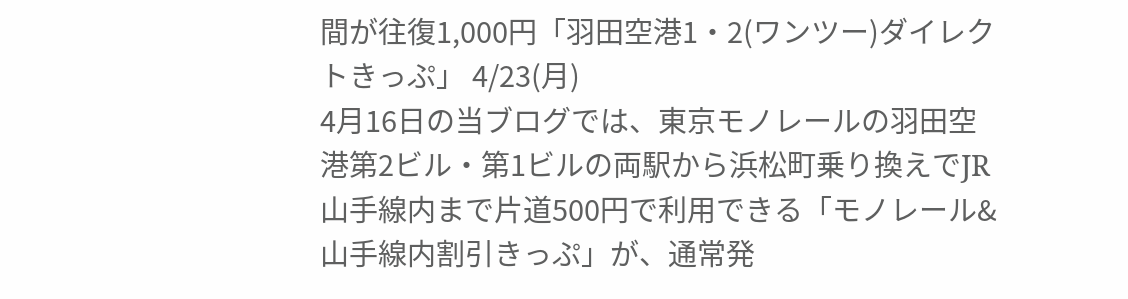間が往復1,000円「羽田空港1・2(ワンツー)ダイレクトきっぷ」 4/23(月)
4月16日の当ブログでは、東京モノレールの羽田空港第2ビル・第1ビルの両駅から浜松町乗り換えでJR山手線内まで片道500円で利用できる「モノレール&山手線内割引きっぷ」が、通常発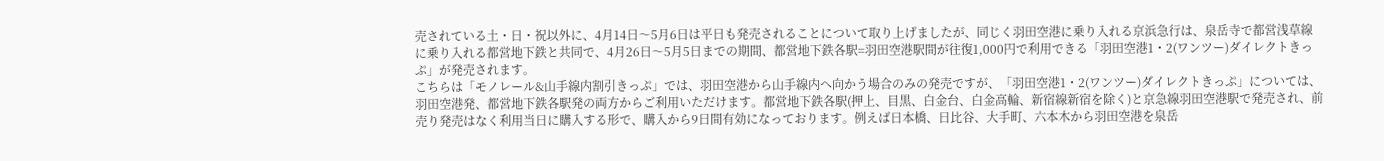売されている土・日・祝以外に、4月14日〜5月6日は平日も発売されることについて取り上げましたが、同じく羽田空港に乗り入れる京浜急行は、泉岳寺で都営浅草線に乗り入れる都営地下鉄と共同で、4月26日〜5月5日までの期間、都営地下鉄各駅=羽田空港駅間が往復1,000円で利用できる「羽田空港1・2(ワンツー)ダイレクトきっぷ」が発売されます。
こちらは「モノレール&山手線内割引きっぷ」では、羽田空港から山手線内へ向かう場合のみの発売ですが、「羽田空港1・2(ワンツー)ダイレクトきっぷ」については、羽田空港発、都営地下鉄各駅発の両方からご利用いただけます。都営地下鉄各駅(押上、目黒、白金台、白金高輪、新宿線新宿を除く)と京急線羽田空港駅で発売され、前売り発売はなく利用当日に購入する形で、購入から9日間有効になっております。例えば日本橋、日比谷、大手町、六本木から羽田空港を泉岳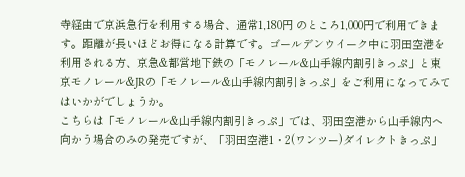寺経由で京浜急行を利用する場合、通常1,180円 のところ1,000円で利用できます。距離が長いほどお得になる計算です。ゴールデンウイーク中に羽田空港を利用される方、京急&都営地下鉄の「モノレール&山手線内割引きっぷ」と東京モノレール&JRの「モノレール&山手線内割引きっぷ」をご利用になってみてはいかがでしょうか。
こちらは「モノレール&山手線内割引きっぷ」では、羽田空港から山手線内へ向かう場合のみの発売ですが、「羽田空港1・2(ワンツー)ダイレクトきっぷ」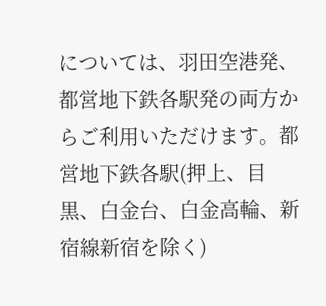については、羽田空港発、都営地下鉄各駅発の両方からご利用いただけます。都営地下鉄各駅(押上、目黒、白金台、白金高輪、新宿線新宿を除く)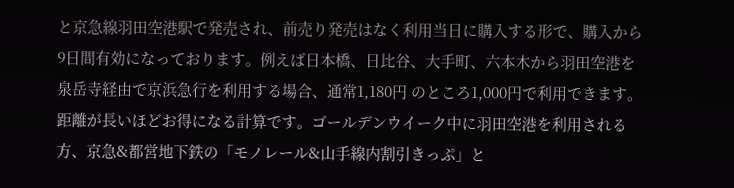と京急線羽田空港駅で発売され、前売り発売はなく利用当日に購入する形で、購入から9日間有効になっております。例えば日本橋、日比谷、大手町、六本木から羽田空港を泉岳寺経由で京浜急行を利用する場合、通常1,180円 のところ1,000円で利用できます。距離が長いほどお得になる計算です。ゴールデンウイーク中に羽田空港を利用される方、京急&都営地下鉄の「モノレール&山手線内割引きっぷ」と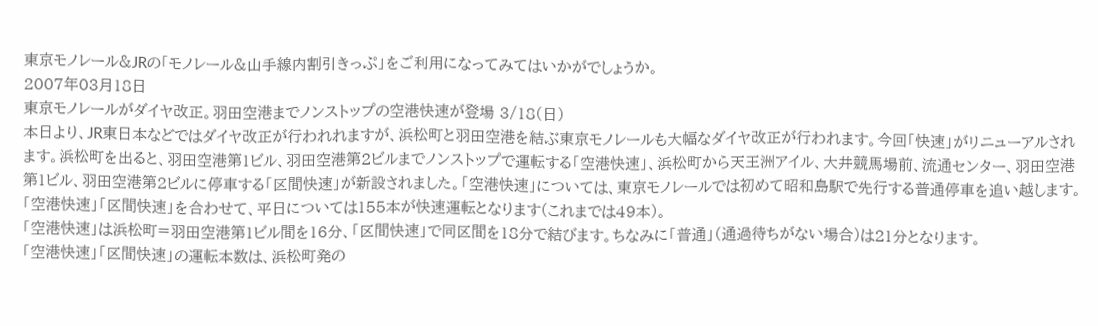東京モノレール&JRの「モノレール&山手線内割引きっぷ」をご利用になってみてはいかがでしょうか。
2007年03月18日
東京モノレールがダイヤ改正。羽田空港までノンストップの空港快速が登場 3/18(日)
本日より、JR東日本などではダイヤ改正が行われれますが、浜松町と羽田空港を結ぶ東京モノレールも大幅なダイヤ改正が行われます。今回「快速」がリニューアルされます。浜松町を出ると、羽田空港第1ビル、羽田空港第2ビルまでノンストップで運転する「空港快速」、浜松町から天王洲アイル、大井競馬場前、流通センター、羽田空港第1ビル、羽田空港第2ビルに停車する「区間快速」が新設されました。「空港快速」については、東京モノレールでは初めて昭和島駅で先行する普通停車を追い越します。「空港快速」「区間快速」を合わせて、平日については155本が快速運転となります(これまでは49本)。
「空港快速」は浜松町=羽田空港第1ビル間を16分、「区間快速」で同区間を18分で結びます。ちなみに「普通」(通過待ちがない場合)は21分となります。
「空港快速」「区間快速」の運転本数は、浜松町発の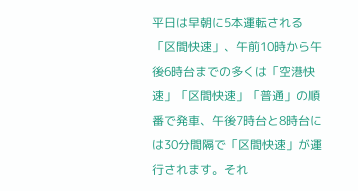平日は早朝に5本運転される「区間快速」、午前10時から午後6時台までの多くは「空港快速」「区間快速」「普通」の順番で発車、午後7時台と8時台には30分間隔で「区間快速」が運行されます。それ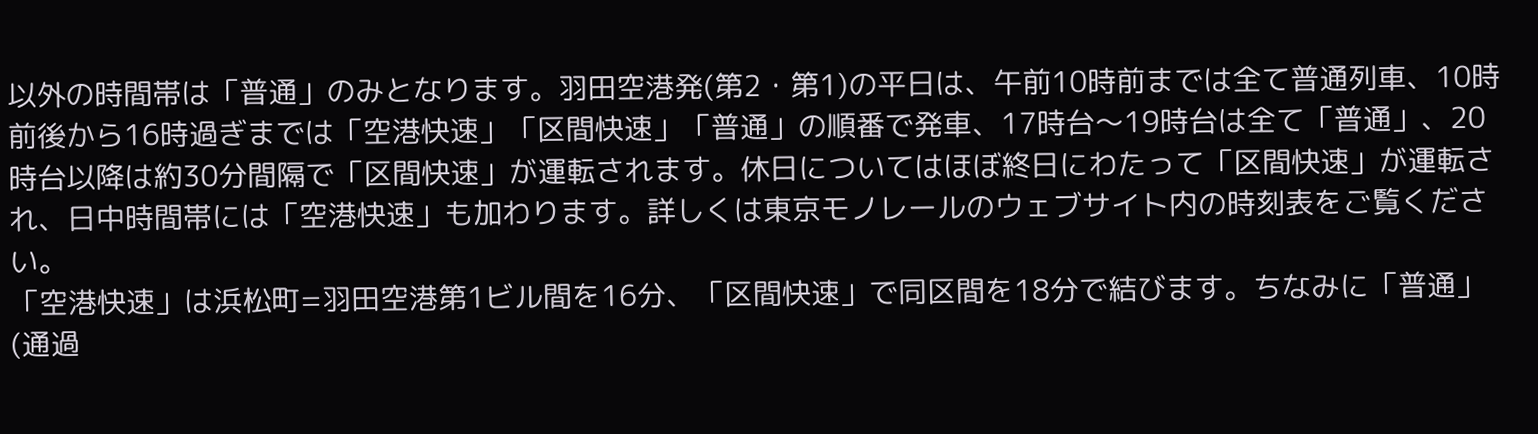以外の時間帯は「普通」のみとなります。羽田空港発(第2・第1)の平日は、午前10時前までは全て普通列車、10時前後から16時過ぎまでは「空港快速」「区間快速」「普通」の順番で発車、17時台〜19時台は全て「普通」、20時台以降は約30分間隔で「区間快速」が運転されます。休日についてはほぼ終日にわたって「区間快速」が運転され、日中時間帯には「空港快速」も加わります。詳しくは東京モノレールのウェブサイト内の時刻表をご覧ください。
「空港快速」は浜松町=羽田空港第1ビル間を16分、「区間快速」で同区間を18分で結びます。ちなみに「普通」(通過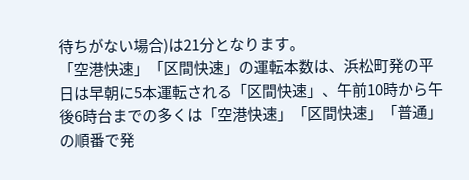待ちがない場合)は21分となります。
「空港快速」「区間快速」の運転本数は、浜松町発の平日は早朝に5本運転される「区間快速」、午前10時から午後6時台までの多くは「空港快速」「区間快速」「普通」の順番で発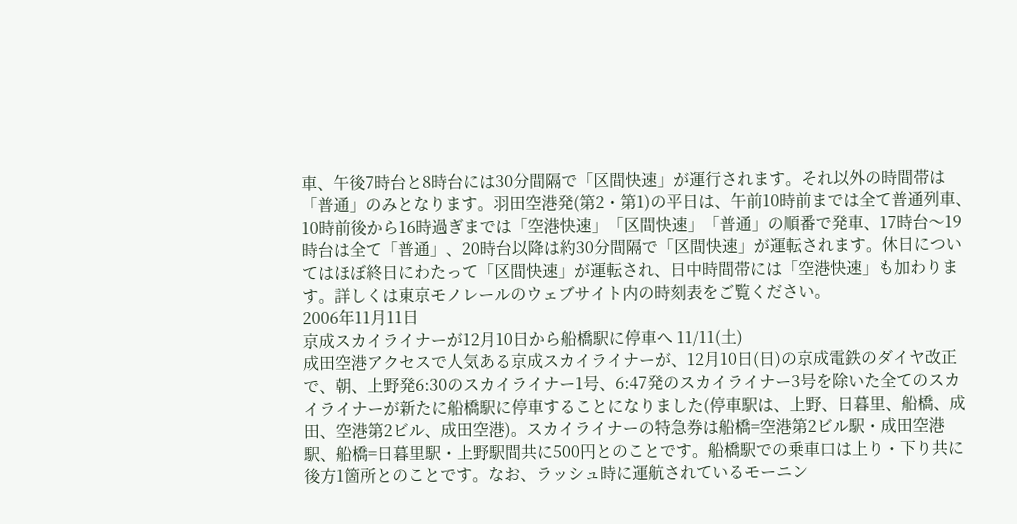車、午後7時台と8時台には30分間隔で「区間快速」が運行されます。それ以外の時間帯は「普通」のみとなります。羽田空港発(第2・第1)の平日は、午前10時前までは全て普通列車、10時前後から16時過ぎまでは「空港快速」「区間快速」「普通」の順番で発車、17時台〜19時台は全て「普通」、20時台以降は約30分間隔で「区間快速」が運転されます。休日についてはほぼ終日にわたって「区間快速」が運転され、日中時間帯には「空港快速」も加わります。詳しくは東京モノレールのウェブサイト内の時刻表をご覧ください。
2006年11月11日
京成スカイライナーが12月10日から船橋駅に停車へ 11/11(土)
成田空港アクセスで人気ある京成スカイライナーが、12月10日(日)の京成電鉄のダイヤ改正で、朝、上野発6:30のスカイライナー1号、6:47発のスカイライナー3号を除いた全てのスカイライナーが新たに船橋駅に停車することになりました(停車駅は、上野、日暮里、船橋、成田、空港第2ビル、成田空港)。スカイライナーの特急券は船橋=空港第2ビル駅・成田空港駅、船橋=日暮里駅・上野駅間共に500円とのことです。船橋駅での乗車口は上り・下り共に後方1箇所とのことです。なお、ラッシュ時に運航されているモーニン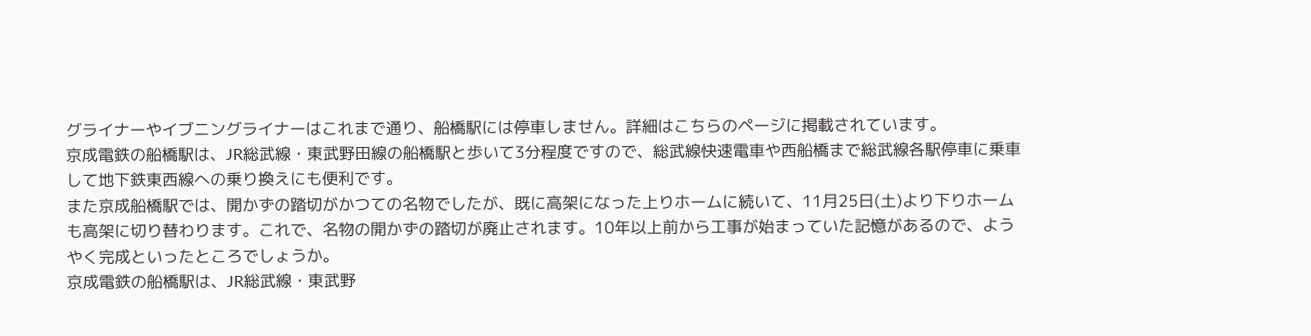グライナーやイブニングライナーはこれまで通り、船橋駅には停車しません。詳細はこちらのページに掲載されています。
京成電鉄の船橋駅は、JR総武線・東武野田線の船橋駅と歩いて3分程度ですので、総武線快速電車や西船橋まで総武線各駅停車に乗車して地下鉄東西線への乗り換えにも便利です。
また京成船橋駅では、開かずの踏切がかつての名物でしたが、既に高架になった上りホームに続いて、11月25日(土)より下りホームも高架に切り替わります。これで、名物の開かずの踏切が廃止されます。10年以上前から工事が始まっていた記憶があるので、ようやく完成といったところでしょうか。
京成電鉄の船橋駅は、JR総武線・東武野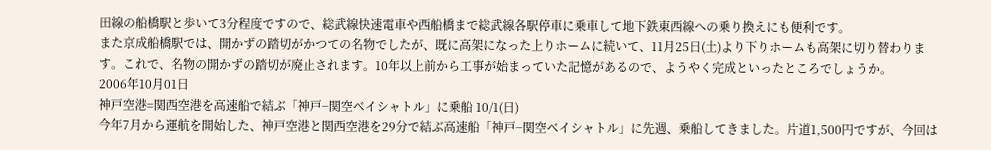田線の船橋駅と歩いて3分程度ですので、総武線快速電車や西船橋まで総武線各駅停車に乗車して地下鉄東西線への乗り換えにも便利です。
また京成船橋駅では、開かずの踏切がかつての名物でしたが、既に高架になった上りホームに続いて、11月25日(土)より下りホームも高架に切り替わります。これで、名物の開かずの踏切が廃止されます。10年以上前から工事が始まっていた記憶があるので、ようやく完成といったところでしょうか。
2006年10月01日
神戸空港=関西空港を高速船で結ぶ「神戸−関空ベイシャトル」に乗船 10/1(日)
今年7月から運航を開始した、神戸空港と関西空港を29分で結ぶ高速船「神戸−関空ベイシャトル」に先週、乗船してきました。片道1,500円ですが、今回は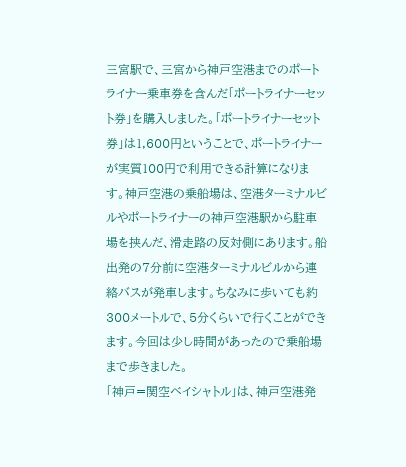三宮駅で、三宮から神戸空港までのポートライナー乗車券を含んだ「ポートライナーセット券」を購入しました。「ポートライナーセット券」は1,600円ということで、ポートライナーが実質100円で利用できる計算になります。神戸空港の乗船場は、空港ターミナルビルやポートライナーの神戸空港駅から駐車場を挟んだ、滑走路の反対側にあります。船出発の7分前に空港ターミナルビルから連絡バスが発車します。ちなみに歩いても約300メートルで、5分くらいで行くことができます。今回は少し時間があったので乗船場まで歩きました。
「神戸=関空ベイシャトル」は、神戸空港発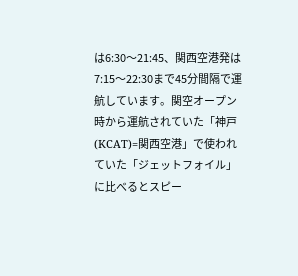は6:30〜21:45、関西空港発は7:15〜22:30まで45分間隔で運航しています。関空オープン時から運航されていた「神戸(KCAT)=関西空港」で使われていた「ジェットフォイル」に比べるとスピー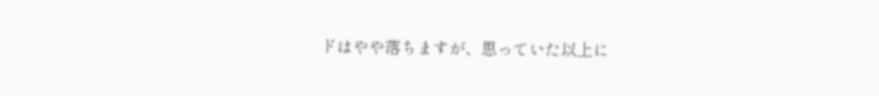ドはやや落ちますが、思っていた以上に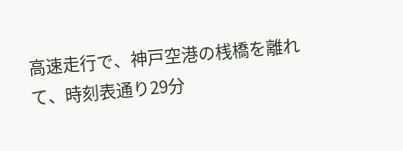高速走行で、神戸空港の桟橋を離れて、時刻表通り29分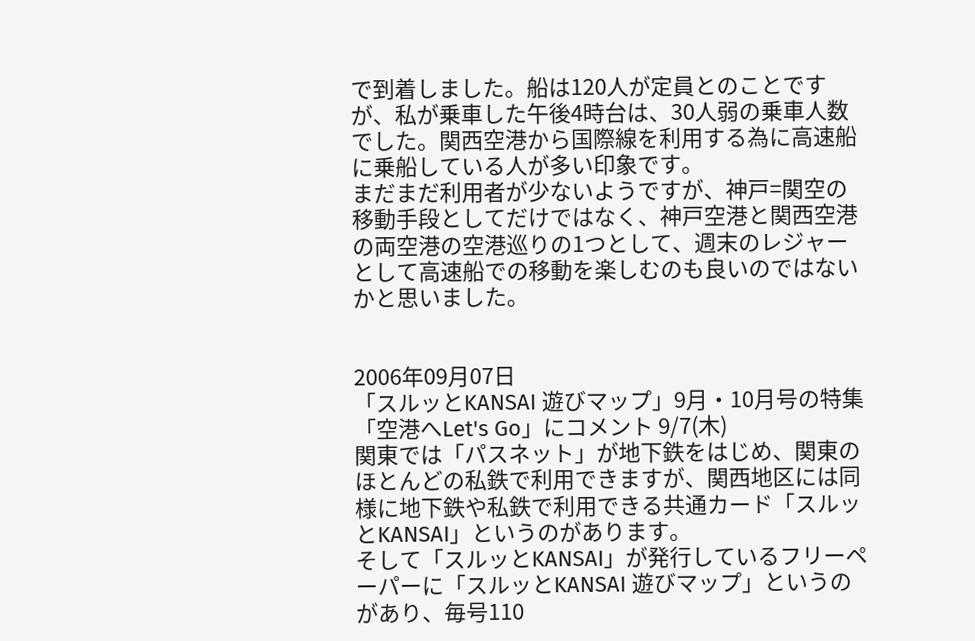で到着しました。船は120人が定員とのことですが、私が乗車した午後4時台は、30人弱の乗車人数でした。関西空港から国際線を利用する為に高速船に乗船している人が多い印象です。
まだまだ利用者が少ないようですが、神戸=関空の移動手段としてだけではなく、神戸空港と関西空港の両空港の空港巡りの1つとして、週末のレジャーとして高速船での移動を楽しむのも良いのではないかと思いました。


2006年09月07日
「スルッとKANSAI 遊びマップ」9月・10月号の特集「空港へLet's Go」にコメント 9/7(木)
関東では「パスネット」が地下鉄をはじめ、関東のほとんどの私鉄で利用できますが、関西地区には同様に地下鉄や私鉄で利用できる共通カード「スルッとKANSAI」というのがあります。
そして「スルッとKANSAI」が発行しているフリーペーパーに「スルッとKANSAI 遊びマップ」というのがあり、毎号110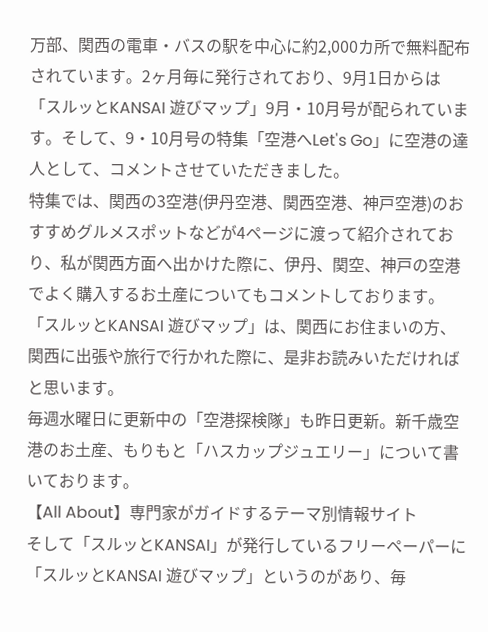万部、関西の電車・バスの駅を中心に約2,000カ所で無料配布されています。2ヶ月毎に発行されており、9月1日からは「スルッとKANSAI 遊びマップ」9月・10月号が配られています。そして、9・10月号の特集「空港へLet's Go」に空港の達人として、コメントさせていただきました。
特集では、関西の3空港(伊丹空港、関西空港、神戸空港)のおすすめグルメスポットなどが4ページに渡って紹介されており、私が関西方面へ出かけた際に、伊丹、関空、神戸の空港でよく購入するお土産についてもコメントしております。
「スルッとKANSAI 遊びマップ」は、関西にお住まいの方、関西に出張や旅行で行かれた際に、是非お読みいただければと思います。
毎週水曜日に更新中の「空港探検隊」も昨日更新。新千歳空港のお土産、もりもと「ハスカップジュエリー」について書いております。
【All About】専門家がガイドするテーマ別情報サイト
そして「スルッとKANSAI」が発行しているフリーペーパーに「スルッとKANSAI 遊びマップ」というのがあり、毎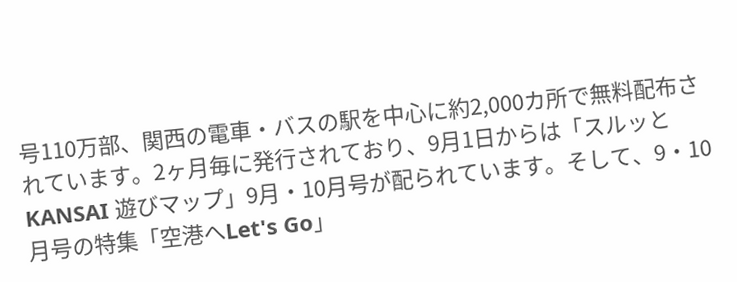号110万部、関西の電車・バスの駅を中心に約2,000カ所で無料配布されています。2ヶ月毎に発行されており、9月1日からは「スルッとKANSAI 遊びマップ」9月・10月号が配られています。そして、9・10月号の特集「空港へLet's Go」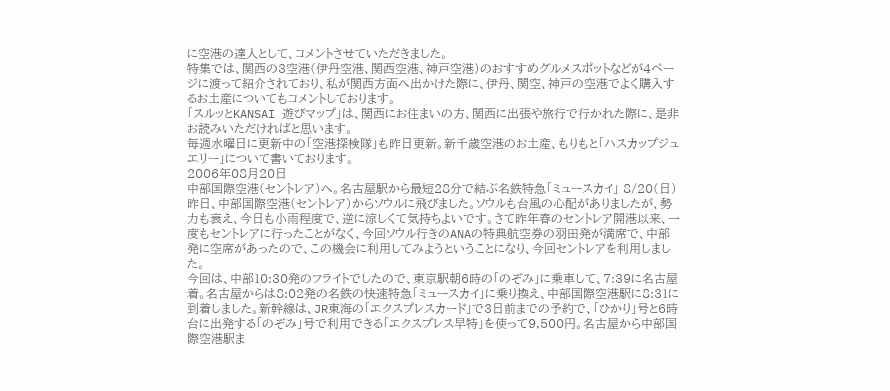に空港の達人として、コメントさせていただきました。
特集では、関西の3空港(伊丹空港、関西空港、神戸空港)のおすすめグルメスポットなどが4ページに渡って紹介されており、私が関西方面へ出かけた際に、伊丹、関空、神戸の空港でよく購入するお土産についてもコメントしております。
「スルッとKANSAI 遊びマップ」は、関西にお住まいの方、関西に出張や旅行で行かれた際に、是非お読みいただければと思います。
毎週水曜日に更新中の「空港探検隊」も昨日更新。新千歳空港のお土産、もりもと「ハスカップジュエリー」について書いております。
2006年08月20日
中部国際空港(セントレア)へ。名古屋駅から最短28分で結ぶ名鉄特急「ミュースカイ」 8/20(日)
昨日、中部国際空港(セントレア)からソウルに飛びました。ソウルも台風の心配がありましたが、勢力も衰え、今日も小雨程度で、逆に涼しくて気持ちよいです。さて昨年春のセントレア開港以来、一度もセントレアに行ったことがなく、今回ソウル行きのANAの特典航空券の羽田発が満席で、中部発に空席があったので、この機会に利用してみようということになり、今回セントレアを利用しました。
今回は、中部10:30発のフライトでしたので、東京駅朝6時の「のぞみ」に乗車して、7:39に名古屋着。名古屋からは8:02発の名鉄の快速特急「ミュースカイ」に乗り換え、中部国際空港駅に8:31に到着しました。新幹線は、JR東海の「エクスプレスカード」で3日前までの予約で、「ひかり」号と6時台に出発する「のぞみ」号で利用できる「エクスプレス早特」を使って9,500円。名古屋から中部国際空港駅ま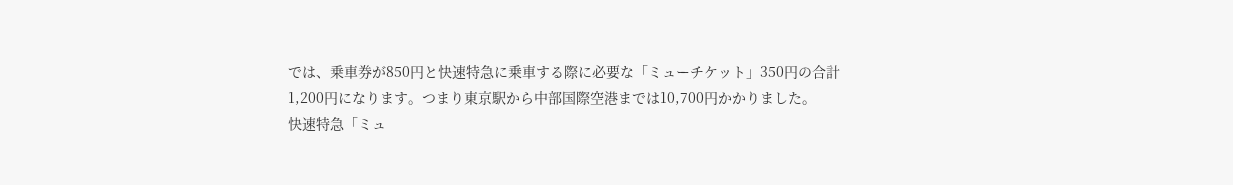では、乗車券が850円と快速特急に乗車する際に必要な「ミューチケット」350円の合計1,200円になります。つまり東京駅から中部国際空港までは10,700円かかりました。
快速特急「ミュ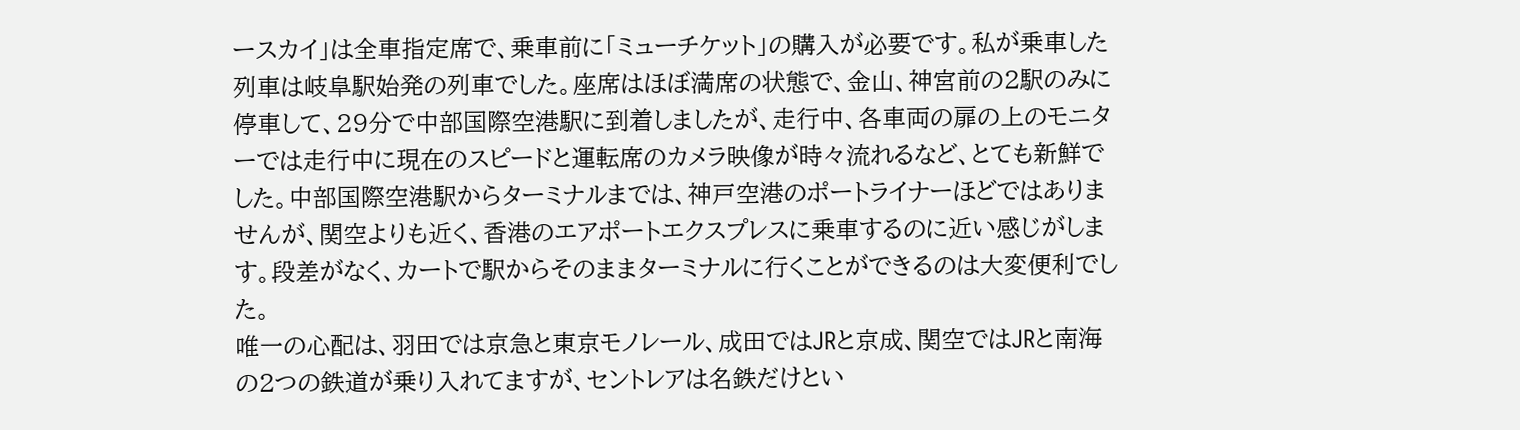ースカイ」は全車指定席で、乗車前に「ミューチケット」の購入が必要です。私が乗車した列車は岐阜駅始発の列車でした。座席はほぼ満席の状態で、金山、神宮前の2駅のみに停車して、29分で中部国際空港駅に到着しましたが、走行中、各車両の扉の上のモニターでは走行中に現在のスピードと運転席のカメラ映像が時々流れるなど、とても新鮮でした。中部国際空港駅からターミナルまでは、神戸空港のポートライナーほどではありませんが、関空よりも近く、香港のエアポートエクスプレスに乗車するのに近い感じがします。段差がなく、カートで駅からそのままターミナルに行くことができるのは大変便利でした。
唯一の心配は、羽田では京急と東京モノレール、成田ではJRと京成、関空ではJRと南海の2つの鉄道が乗り入れてますが、セントレアは名鉄だけとい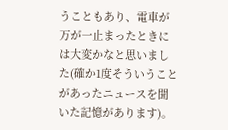うこともあり、電車が万が一止まったときには大変かなと思いました(確か1度そういうことがあったニュースを聞いた記憶があります)。